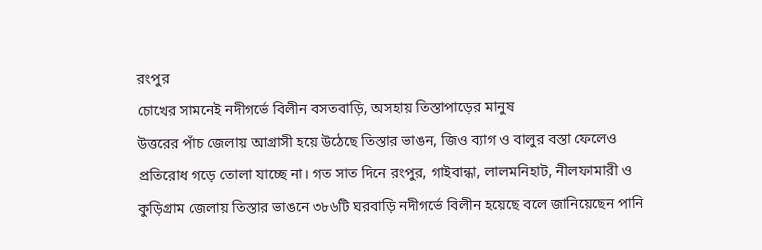রংপুর
চোখের সামনেই নদীগর্ভে বিলীন বসতবাড়ি, অসহায় তিস্তাপাড়ের মানুষ
উত্তরের পাঁচ জেলায় আগ্রাসী হয়ে উঠেছে তিস্তার ভাঙন, জিও ব্যাগ ও বালুর বস্তা ফেলেও প্রতিরোধ গড়ে তোলা যাচ্ছে না। গত সাত দিনে রংপুর, গাইবান্ধা, লালমনিহাট, নীলফামারী ও কুড়িগ্রাম জেলায় তিস্তার ভাঙনে ৩৮৬টি ঘরবাড়ি নদীগর্ভে বিলীন হয়েছে বলে জানিয়েছেন পানি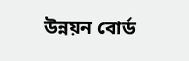উন্নয়ন বোর্ড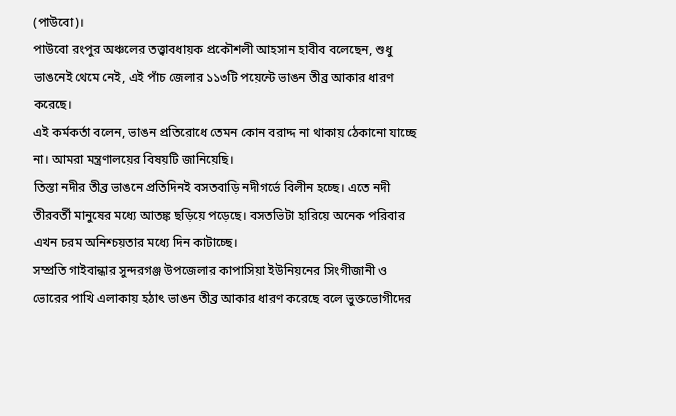(পাউবো)।
পাউবো রংপুর অঞ্চলের তত্ত্বাবধায়ক প্রকৌশলী আহসান হাবীব বলেছেন, শুধু ভাঙনেই থেমে নেই, এই পাঁচ জেলার ১১৩টি পয়েন্টে ভাঙন তীব্র আকার ধারণ করেছে।
এই কর্মকর্তা বলেন, ভাঙন প্রতিরোধে তেমন কোন বরাদ্দ না থাকায় ঠেকানো যাচ্ছে না। আমরা মন্ত্রণালয়ের বিষয়টি জানিয়েছি।
তিস্তা নদীর তীব্র ভাঙনে প্রতিদিনই বসতবাড়ি নদীগর্ভে বিলীন হচ্ছে। এতে নদী তীরবর্তী মানুষের মধ্যে আতঙ্ক ছড়িয়ে পড়েছে। বসতভিটা হারিয়ে অনেক পরিবার এখন চরম অনিশ্চয়তার মধ্যে দিন কাটাচ্ছে।
সম্প্রতি গাইবান্ধার সুন্দরগঞ্জ উপজেলার কাপাসিয়া ইউনিয়নের সিংগীজানী ও ভোরের পাখি এলাকায় হঠাৎ ভাঙন তীব্র আকার ধারণ করেছে বলে ভুক্তভোগীদের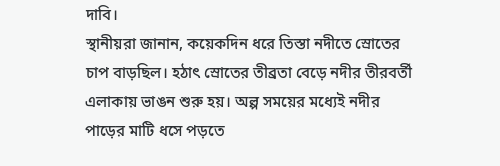দাবি।
স্থানীয়রা জানান, কয়েকদিন ধরে তিস্তা নদীতে স্রোতের চাপ বাড়ছিল। হঠাৎ স্রোতের তীব্রতা বেড়ে নদীর তীরবর্তী এলাকায় ভাঙন শুরু হয়। অল্প সময়ের মধ্যেই নদীর পাড়ের মাটি ধসে পড়তে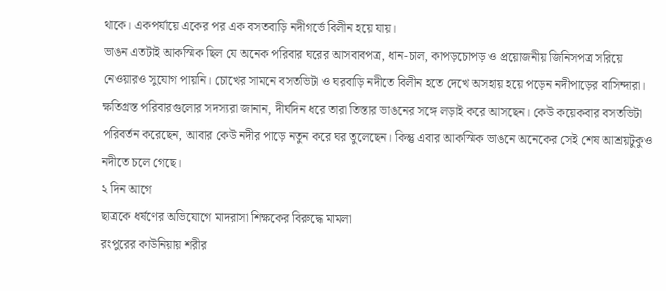থাকে। একপর্যায়ে একের পর এক বসতবাড়ি নদীগর্ভে বিলীন হয়ে যায়।
ভাঙন এতটাই আকস্মিক ছিল যে অনেক পরিবার ঘরের আসবাবপত্র, ধান-চাল, কাপড়চোপড় ও প্রয়োজনীয় জিনিসপত্র সরিয়ে নেওয়ারও সুযোগ পায়নি। চোখের সামনে বসতভিটা ও ঘরবাড়ি নদীতে বিলীন হতে দেখে অসহায় হয়ে পড়েন নদীপাড়ের বাসিন্দারা।
ক্ষতিগ্রস্ত পরিবারগুলোর সদস্যরা জানান, দীর্ঘদিন ধরে তারা তিস্তার ভাঙনের সঙ্গে লড়াই করে আসছেন। কেউ কয়েকবার বসতভিটা পরিবর্তন করেছেন, আবার কেউ নদীর পাড়ে নতুন করে ঘর তুলেছেন। কিন্তু এবার আকস্মিক ভাঙনে অনেকের সেই শেষ আশ্রয়টুকুও নদীতে চলে গেছে।
২ দিন আগে
ছাত্রকে ধর্ষণের অভিযোগে মাদরাসা শিক্ষকের বিরুদ্ধে মামলা
রংপুরের কাউনিয়ায় শরীর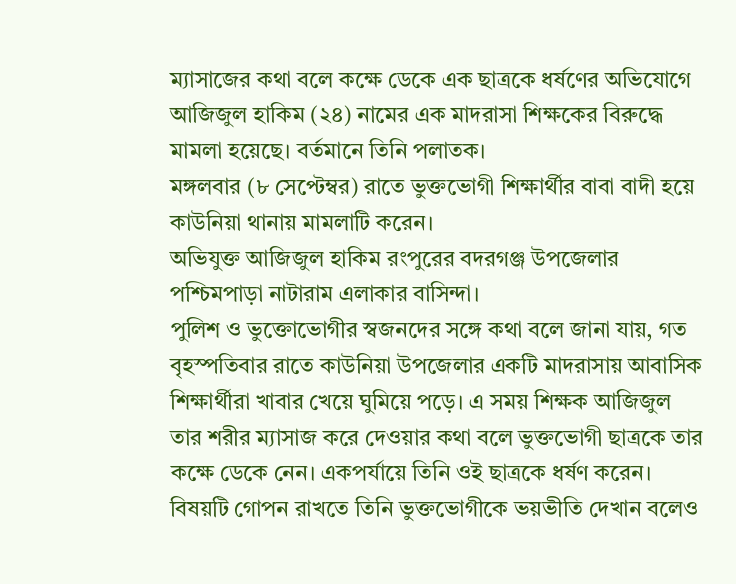ম্যাসাজের কথা বলে কক্ষে ডেকে এক ছাত্রকে ধর্ষণের অভিযোগে আজিজুল হাকিম (২৪) নামের এক মাদরাসা শিক্ষকের বিরুদ্ধে মামলা হয়েছে। বর্তমানে তিনি পলাতক।
মঙ্গলবার (৮ সেপ্টেম্বর) রাতে ভুক্তভোগী শিক্ষার্থীর বাবা বাদী হয়ে কাউনিয়া থানায় মামলাটি করেন।
অভিযুক্ত আজিজুল হাকিম রংপুরের বদরগঞ্জ উপজেলার পশ্চিমপাড়া নাটারাম এলাকার বাসিন্দা।
পুলিশ ও ভুক্তোভোগীর স্বজনদের সঙ্গে কথা বলে জানা যায়, গত বৃহস্পতিবার রাতে কাউনিয়া উপজেলার একটি মাদরাসায় আবাসিক শিক্ষার্থীরা খাবার খেয়ে ঘুমিয়ে পড়ে। এ সময় শিক্ষক আজিজুল তার শরীর ম্যাসাজ করে দেওয়ার কথা বলে ভুক্তভোগী ছাত্রকে তার কক্ষে ডেকে নেন। একপর্যায়ে তিনি ওই ছাত্রকে ধর্ষণ করেন। বিষয়টি গোপন রাখতে তিনি ভুক্তভোগীকে ভয়ভীতি দেখান বলেও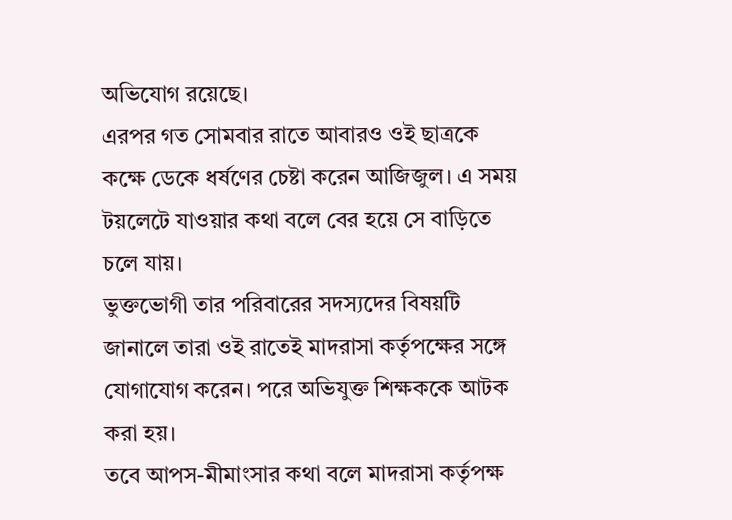অভিযোগ রয়েছে।
এরপর গত সোমবার রাতে আবারও ওই ছাত্রকে কক্ষে ডেকে ধর্ষণের চেষ্টা করেন আজিজুল। এ সময় টয়লেটে যাওয়ার কথা বলে বের হয়ে সে বাড়িতে চলে যায়।
ভুক্তভোগী তার পরিবারের সদস্যদের বিষয়টি জানালে তারা ওই রাতেই মাদরাসা কর্তৃপক্ষের সঙ্গে যোগাযোগ করেন। পরে অভিযুক্ত শিক্ষককে আটক করা হয়।
তবে আপস-মীমাংসার কথা বলে মাদরাসা কর্তৃপক্ষ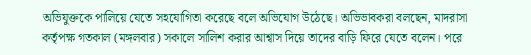অভিযুক্তকে পালিয়ে যেতে সহযোগিতা করেছে বলে অভিযোগ উঠেছে। অভিভাবকরা বলছেন, মাদরাসা কর্তৃপক্ষ গতকাল (মঙ্গলবার) সকালে সালিশ করার আশ্বাস দিয়ে তাদের বাড়ি ফিরে যেতে বলেন। পরে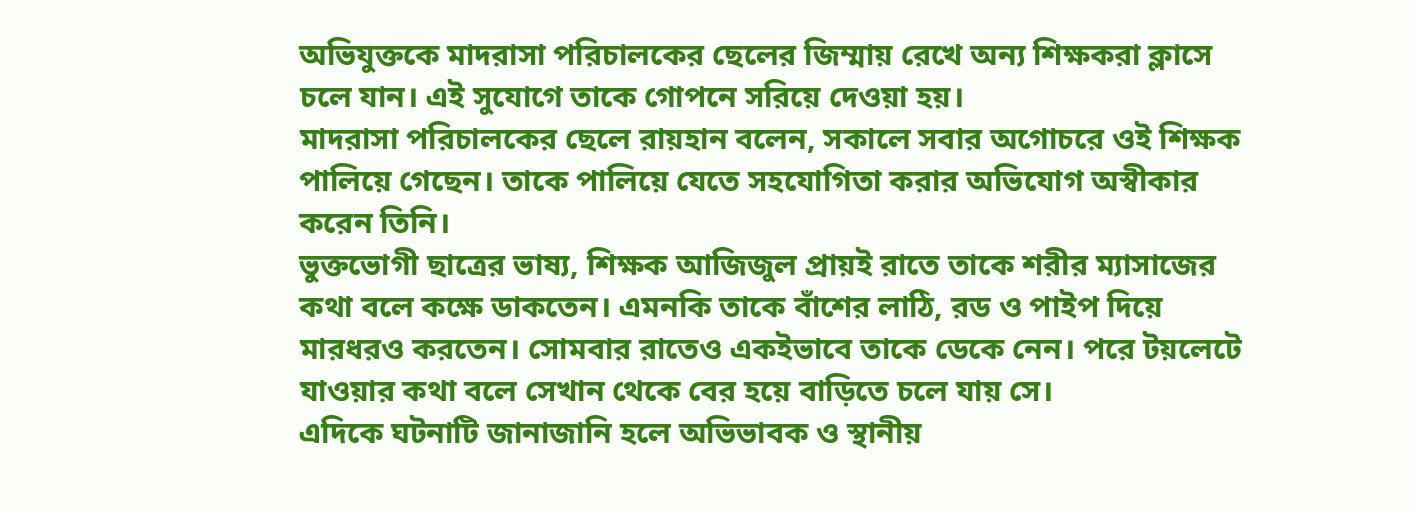অভিযুক্তকে মাদরাসা পরিচালকের ছেলের জিম্মায় রেখে অন্য শিক্ষকরা ক্লাসে চলে যান। এই সুযোগে তাকে গোপনে সরিয়ে দেওয়া হয়।
মাদরাসা পরিচালকের ছেলে রায়হান বলেন, সকালে সবার অগোচরে ওই শিক্ষক পালিয়ে গেছেন। তাকে পালিয়ে যেতে সহযোগিতা করার অভিযোগ অস্বীকার করেন তিনি।
ভুক্তভোগী ছাত্রের ভাষ্য, শিক্ষক আজিজুল প্রায়ই রাতে তাকে শরীর ম্যাসাজের কথা বলে কক্ষে ডাকতেন। এমনকি তাকে বাঁশের লাঠি, রড ও পাইপ দিয়ে মারধরও করতেন। সোমবার রাতেও একইভাবে তাকে ডেকে নেন। পরে টয়লেটে যাওয়ার কথা বলে সেখান থেকে বের হয়ে বাড়িতে চলে যায় সে।
এদিকে ঘটনাটি জানাজানি হলে অভিভাবক ও স্থানীয়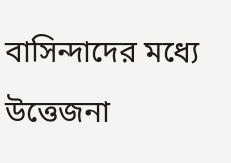বাসিন্দাদের মধ্যে উত্তেজনা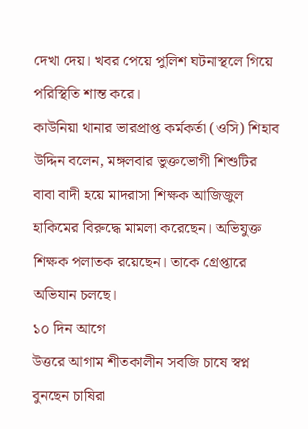দেখা দেয়। খবর পেয়ে পুলিশ ঘটনাস্থলে গিয়ে পরিস্থিতি শান্ত করে।
কাউনিয়া থানার ভারপ্রাপ্ত কর্মকর্তা (ওসি) শিহাব উদ্দিন বলেন, মঙ্গলবার ভুক্তভোগী শিশুটির বাবা বাদী হয়ে মাদরাসা শিক্ষক আজিজুল হাকিমের বিরুদ্ধে মামলা করেছেন। অভিযুক্ত শিক্ষক পলাতক রয়েছেন। তাকে গ্রেপ্তারে অভিযান চলছে।
১০ দিন আগে
উত্তরে আগাম শীতকালীন সবজি চাষে স্বপ্ন বুনছেন চাষিরা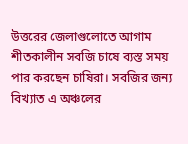উত্তরের জেলাগুলোতে আগাম শীতকালীন সবজি চাষে ব্যস্ত সময় পার করছেন চাষিরা। সবজির জন্য বিখ্যাত এ অঞ্চলের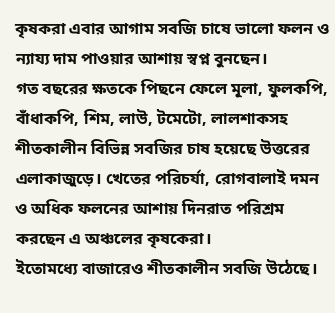কৃষকরা এবার আগাম সবজি চাষে ভালো ফলন ও ন্যায্য দাম পাওয়ার আশায় স্বপ্ন বুনছেন।
গত বছরের ক্ষতকে পিছনে ফেলে মূলা, ফুলকপি, বাঁধাকপি, শিম, লাউ, টমেটো, লালশাকসহ শীতকালীন বিভিন্ন সবজির চাষ হয়েছে উত্তরের এলাকাজুড়ে। খেতের পরিচর্যা, রোগবালাই দমন ও অধিক ফলনের আশায় দিনরাত পরিশ্রম করছেন এ অঞ্চলের কৃষকেরা।
ইতোমধ্যে বাজারেও শীতকালীন সবজি উঠেছে।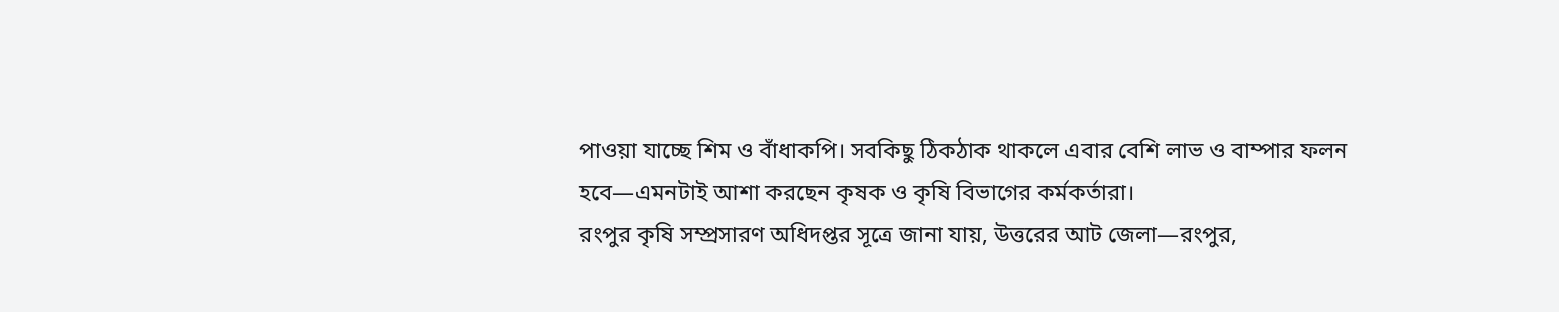পাওয়া যাচ্ছে শিম ও বাঁধাকপি। সবকিছু ঠিকঠাক থাকলে এবার বেশি লাভ ও বাম্পার ফলন হবে—এমনটাই আশা করছেন কৃষক ও কৃষি বিভাগের কর্মকর্তারা।
রংপুর কৃষি সম্প্রসারণ অধিদপ্তর সূত্রে জানা যায়, উত্তরের আট জেলা—রংপুর,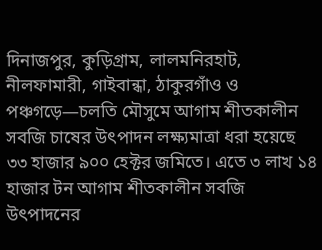দিনাজপুর, কুড়িগ্রাম, লালমনিরহাট, নীলফামারী, গাইবান্ধা, ঠাকুরগাঁও ও পঞ্চগড়ে—চলতি মৌসুমে আগাম শীতকালীন সবজি চাষের উৎপাদন লক্ষ্যমাত্রা ধরা হয়েছে ৩৩ হাজার ৯০০ হেক্টর জমিতে। এতে ৩ লাখ ১৪ হাজার টন আগাম শীতকালীন সবজি উৎপাদনের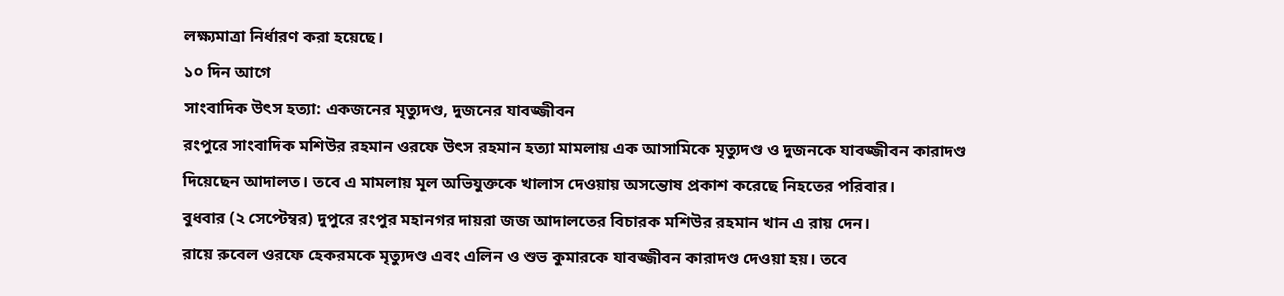লক্ষ্যমাত্রা নির্ধারণ করা হয়েছে।
১০ দিন আগে
সাংবাদিক উৎস হত্যা: একজনের মৃত্যুদণ্ড, দুজনের যাবজ্জীবন
রংপুরে সাংবাদিক মশিউর রহমান ওরফে উৎস রহমান হত্যা মামলায় এক আসামিকে মৃত্যুদণ্ড ও দুজনকে যাবজ্জীবন কারাদণ্ড দিয়েছেন আদালত। তবে এ মামলায় মূল অভিযুক্তকে খালাস দেওয়ায় অসন্তোষ প্রকাশ করেছে নিহতের পরিবার।
বুধবার (২ সেপ্টেম্বর) দুপুরে রংপুর মহানগর দায়রা জজ আদালতের বিচারক মশিউর রহমান খান এ রায় দেন।
রায়ে রুবেল ওরফে হেকরমকে মৃত্যুদণ্ড এবং এলিন ও শুভ কুমারকে যাবজ্জীবন কারাদণ্ড দেওয়া হয়। তবে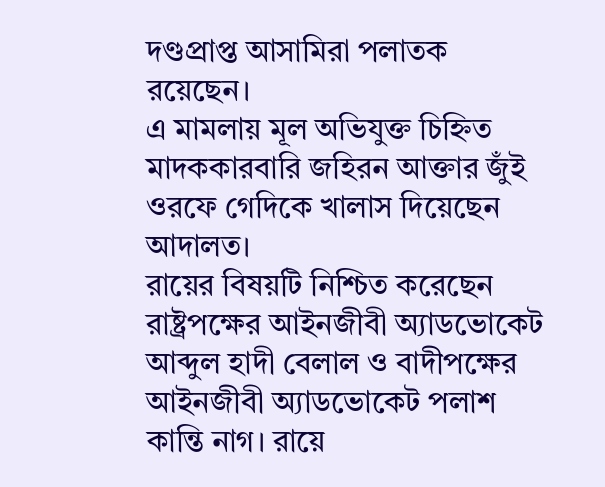দণ্ডপ্রাপ্ত আসামিরা পলাতক রয়েছেন।
এ মামলায় মূল অভিযুক্ত চিহ্নিত মাদককারবারি জহিরন আক্তার জুঁই ওরফে গেদিকে খালাস দিয়েছেন আদালত।
রায়ের বিষয়টি নিশ্চিত করেছেন রাষ্ট্রপক্ষের আইনজীবী অ্যাডভোকেট আব্দুল হাদী বেলাল ও বাদীপক্ষের আইনজীবী অ্যাডভোকেট পলাশ কান্তি নাগ। রায়ে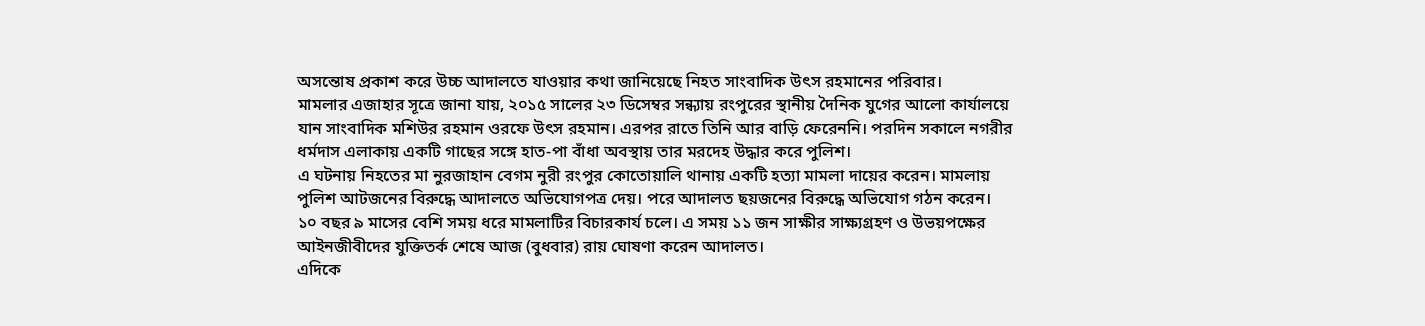অসন্তোষ প্রকাশ করে উচ্চ আদালতে যাওয়ার কথা জানিয়েছে নিহত সাংবাদিক উৎস রহমানের পরিবার।
মামলার এজাহার সূত্রে জানা যায়, ২০১৫ সালের ২৩ ডিসেম্বর সন্ধ্যায় রংপুরের স্থানীয় দৈনিক যুগের আলো কার্যালয়ে যান সাংবাদিক মশিউর রহমান ওরফে উৎস রহমান। এরপর রাতে তিনি আর বাড়ি ফেরেননি। পরদিন সকালে নগরীর ধর্মদাস এলাকায় একটি গাছের সঙ্গে হাত-পা বাঁধা অবস্থায় তার মরদেহ উদ্ধার করে পুলিশ।
এ ঘটনায় নিহতের মা নুরজাহান বেগম নুরী রংপুর কোতোয়ালি থানায় একটি হত্যা মামলা দায়ের করেন। মামলায় পুলিশ আটজনের বিরুদ্ধে আদালতে অভিযোগপত্র দেয়। পরে আদালত ছয়জনের বিরুদ্ধে অভিযোগ গঠন করেন।
১০ বছর ৯ মাসের বেশি সময় ধরে মামলাটির বিচারকার্য চলে। এ সময় ১১ জন সাক্ষীর সাক্ষ্যগ্রহণ ও উভয়পক্ষের আইনজীবীদের যুক্তিতর্ক শেষে আজ (বুধবার) রায় ঘোষণা করেন আদালত।
এদিকে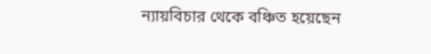ন্যায়বিচার থেকে বঞ্চিত হয়েছেন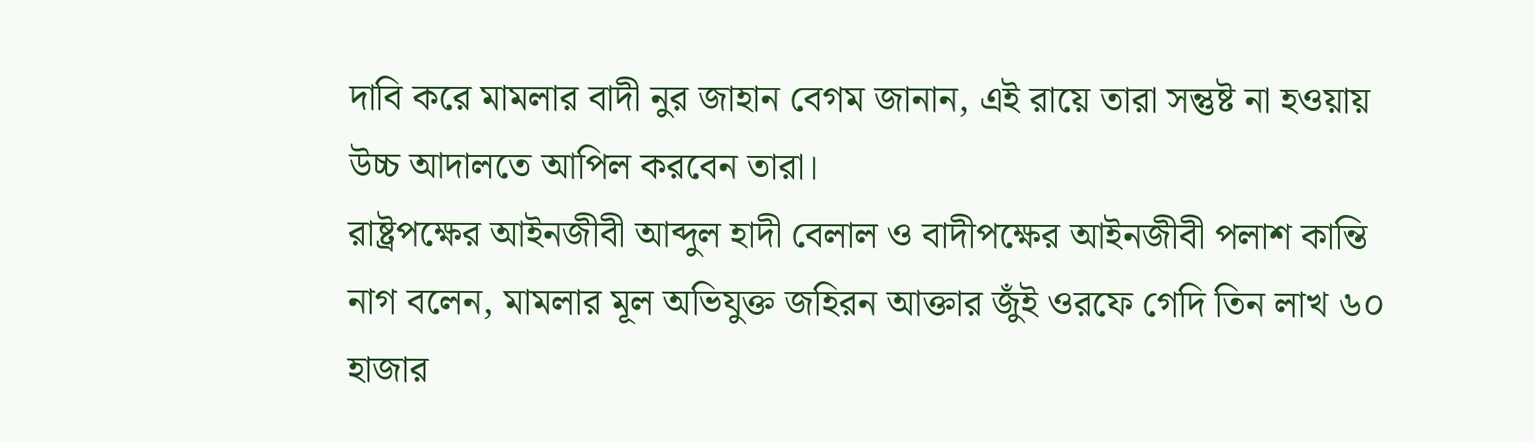দাবি করে মামলার বাদী নুর জাহান বেগম জানান, এই রায়ে তারা সন্তুষ্ট না হওয়ায় উচ্চ আদালতে আপিল করবেন তারা।
রাষ্ট্রপক্ষের আইনজীবী আব্দুল হাদী বেলাল ও বাদীপক্ষের আইনজীবী পলাশ কান্তি নাগ বলেন, মামলার মূল অভিযুক্ত জহিরন আক্তার জুঁই ওরফে গেদি তিন লাখ ৬০ হাজার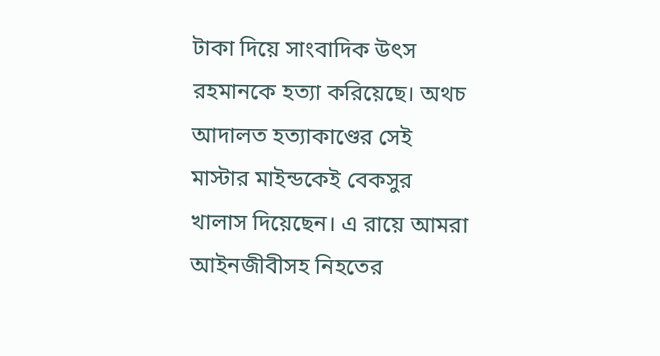টাকা দিয়ে সাংবাদিক উৎস রহমানকে হত্যা করিয়েছে। অথচ আদালত হত্যাকাণ্ডের সেই মাস্টার মাইন্ডকেই বেকসুর খালাস দিয়েছেন। এ রায়ে আমরা আইনজীবীসহ নিহতের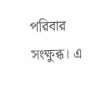পরিবার সংক্ষুব্ধ। এ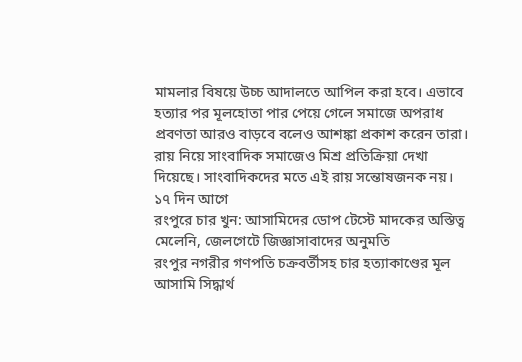মামলার বিষয়ে উচ্চ আদালতে আপিল করা হবে। এভাবে হত্যার পর মূলহোতা পার পেয়ে গেলে সমাজে অপরাধ প্রবণতা আরও বাড়বে বলেও আশঙ্কা প্রকাশ করেন তারা।
রায় নিয়ে সাংবাদিক সমাজেও মিশ্র প্রতিক্রিয়া দেখা দিয়েছে। সাংবাদিকদের মতে এই রায় সন্তোষজনক নয়।
১৭ দিন আগে
রংপুরে চার খুন: আসামিদের ডোপ টেস্টে মাদকের অস্তিত্ব মেলেনি, জেলগেটে জিজ্ঞাসাবাদের অনুমতি
রংপুর নগরীর গণপতি চক্রবর্তীসহ চার হত্যাকাণ্ডের মূল আসামি সিদ্ধার্থ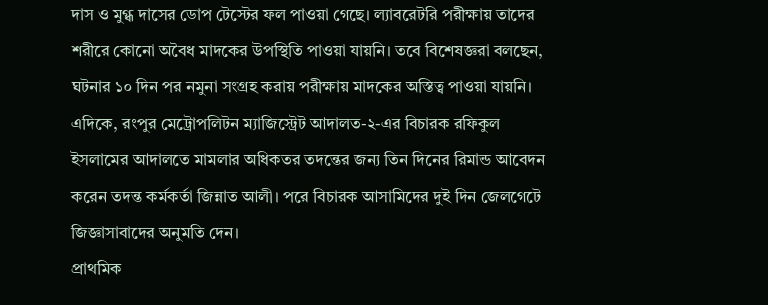দাস ও মুগ্ধ দাসের ডোপ টেস্টের ফল পাওয়া গেছে। ল্যাবরেটরি পরীক্ষায় তাদের শরীরে কোনো অবৈধ মাদকের উপস্থিতি পাওয়া যায়নি। তবে বিশেষজ্ঞরা বলছেন, ঘটনার ১০ দিন পর নমুনা সংগ্রহ করায় পরীক্ষায় মাদকের অস্তিত্ব পাওয়া যায়নি।
এদিকে, রংপুর মেট্রোপলিটন ম্যাজিস্ট্রেট আদালত-২-এর বিচারক রফিকুল ইসলামের আদালতে মামলার অধিকতর তদন্তের জন্য তিন দিনের রিমান্ড আবেদন করেন তদন্ত কর্মকর্তা জিন্নাত আলী। পরে বিচারক আসামিদের দুই দিন জেলগেটে জিজ্ঞাসাবাদের অনুমতি দেন।
প্রাথমিক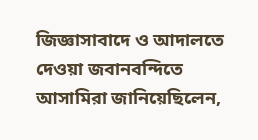জিজ্ঞাসাবাদে ও আদালতে দেওয়া জবানবন্দিতে আসামিরা জানিয়েছিলেন,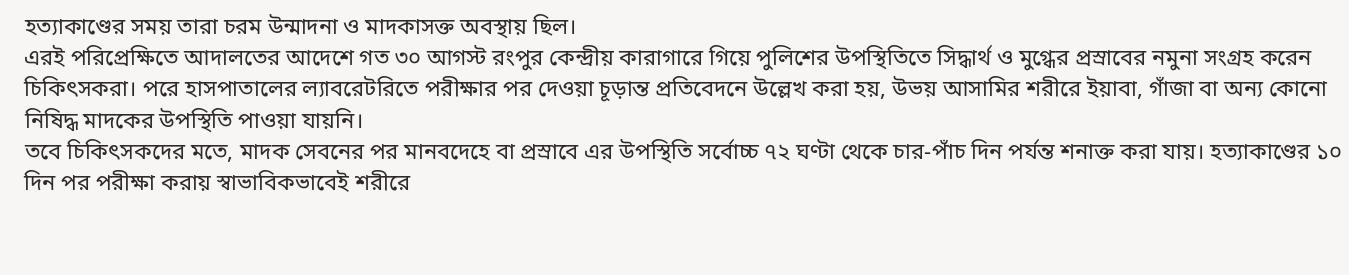হত্যাকাণ্ডের সময় তারা চরম উন্মাদনা ও মাদকাসক্ত অবস্থায় ছিল।
এরই পরিপ্রেক্ষিতে আদালতের আদেশে গত ৩০ আগস্ট রংপুর কেন্দ্রীয় কারাগারে গিয়ে পুলিশের উপস্থিতিতে সিদ্ধার্থ ও মুগ্ধের প্রস্রাবের নমুনা সংগ্রহ করেন চিকিৎসকরা। পরে হাসপাতালের ল্যাবরেটরিতে পরীক্ষার পর দেওয়া চূড়ান্ত প্রতিবেদনে উল্লেখ করা হয়, উভয় আসামির শরীরে ইয়াবা, গাঁজা বা অন্য কোনো নিষিদ্ধ মাদকের উপস্থিতি পাওয়া যায়নি।
তবে চিকিৎসকদের মতে, মাদক সেবনের পর মানবদেহে বা প্রস্রাবে এর উপস্থিতি সর্বোচ্চ ৭২ ঘণ্টা থেকে চার-পাঁচ দিন পর্যন্ত শনাক্ত করা যায়। হত্যাকাণ্ডের ১০ দিন পর পরীক্ষা করায় স্বাভাবিকভাবেই শরীরে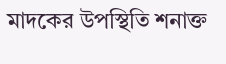মাদকের উপস্থিতি শনাক্ত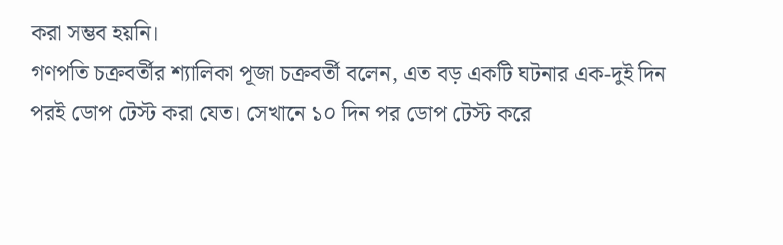করা সম্ভব হয়নি।
গণপতি চক্রবর্তীর শ্যালিকা পূজা চক্রবর্তী বলেন, এত বড় একটি ঘটনার এক-দুই দিন পরই ডোপ টেস্ট করা যেত। সেখানে ১০ দিন পর ডোপ টেস্ট করে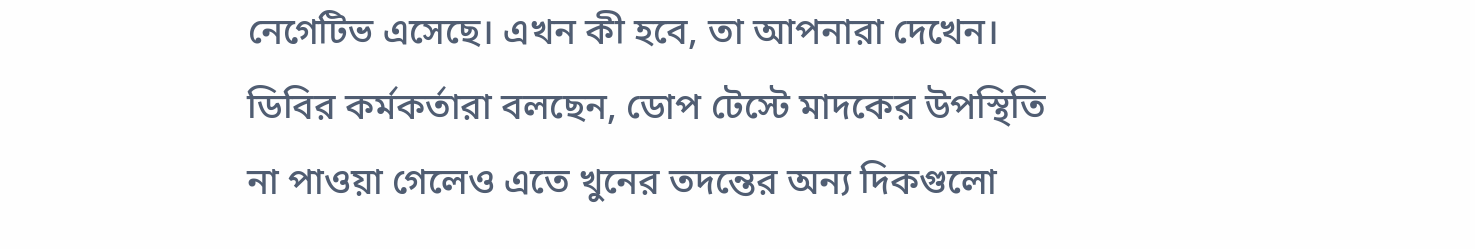নেগেটিভ এসেছে। এখন কী হবে, তা আপনারা দেখেন।
ডিবির কর্মকর্তারা বলছেন, ডোপ টেস্টে মাদকের উপস্থিতি না পাওয়া গেলেও এতে খুনের তদন্তের অন্য দিকগুলো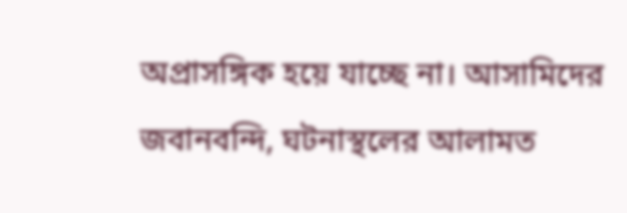অপ্রাসঙ্গিক হয়ে যাচ্ছে না। আসামিদের জবানবন্দি, ঘটনাস্থলের আলামত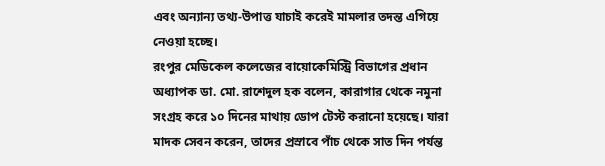এবং অন্যান্য তথ্য-উপাত্ত যাচাই করেই মামলার তদন্ত এগিয়ে নেওয়া হচ্ছে।
রংপুর মেডিকেল কলেজের বায়োকেমিস্ট্রি বিভাগের প্রধান অধ্যাপক ডা. মো. রাশেদুল হক বলেন, কারাগার থেকে নমুনা সংগ্রহ করে ১০ দিনের মাথায় ডোপ টেস্ট করানো হয়েছে। যারা মাদক সেবন করেন, তাদের প্রস্রাবে পাঁচ থেকে সাত দিন পর্যন্ত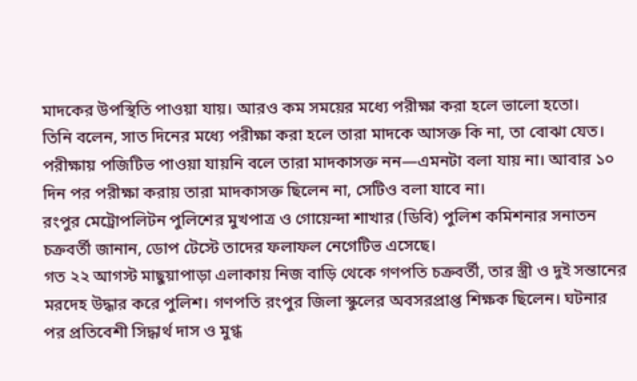মাদকের উপস্থিতি পাওয়া যায়। আরও কম সময়ের মধ্যে পরীক্ষা করা হলে ভালো হতো।
তিনি বলেন, সাত দিনের মধ্যে পরীক্ষা করা হলে তারা মাদকে আসক্ত কি না, তা বোঝা যেত। পরীক্ষায় পজিটিভ পাওয়া যায়নি বলে তারা মাদকাসক্ত নন—এমনটা বলা যায় না। আবার ১০ দিন পর পরীক্ষা করায় তারা মাদকাসক্ত ছিলেন না, সেটিও বলা যাবে না।
রংপুর মেট্রোপলিটন পুলিশের মুখপাত্র ও গোয়েন্দা শাখার (ডিবি) পুলিশ কমিশনার সনাতন চক্রবর্তী জানান, ডোপ টেস্টে তাদের ফলাফল নেগেটিভ এসেছে।
গত ২২ আগস্ট মাছুয়াপাড়া এলাকায় নিজ বাড়ি থেকে গণপতি চক্রবর্তী, তার স্ত্রী ও দুই সন্তানের মরদেহ উদ্ধার করে পুলিশ। গণপতি রংপুর জিলা স্কুলের অবসরপ্রাপ্ত শিক্ষক ছিলেন। ঘটনার পর প্রতিবেশী সিদ্ধার্থ দাস ও মুগ্ধ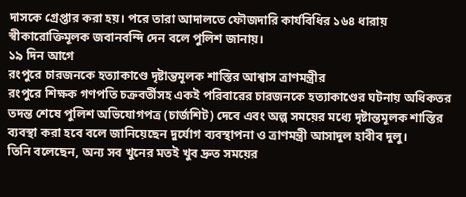দাসকে গ্রেপ্তার করা হয়। পরে তারা আদালতে ফৌজদারি কার্যবিধির ১৬৪ ধারায় স্বীকারোক্তিমূলক জবানবন্দি দেন বলে পুলিশ জানায়।
১৯ দিন আগে
রংপুরে চারজনকে হত্যাকাণ্ডে দৃষ্টান্তমূলক শাস্তির আশ্বাস ত্রাণমন্ত্রীর
রংপুরে শিক্ষক গণপতি চক্রবর্তীসহ একই পরিবারের চারজনকে হত্যাকাণ্ডের ঘটনায় অধিকতর তদন্ত শেষে পুলিশ অভিযোগপত্র (চার্জশিট) দেবে এবং অল্প সময়ের মধ্যে দৃষ্টান্তমূলক শাস্তির ব্যবস্থা করা হবে বলে জানিয়েছেন দুর্যোগ ব্যবস্থাপনা ও ত্রাণমন্ত্রী আসাদুল হাবীব দুলু।
তিনি বলেছেন, অন্য সব খুনের মতই খুব দ্রুত সময়ের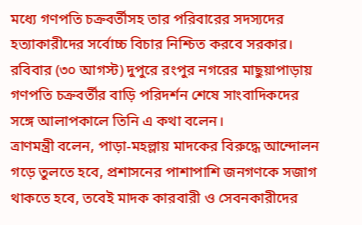মধ্যে গণপতি চক্রবর্তীসহ তার পরিবারের সদস্যদের হত্যাকারীদের সর্বোচ্চ বিচার নিশ্চিত করবে সরকার।
রবিবার (৩০ আগস্ট) দুপুরে রংপুর নগরের মাছুয়াপাড়ায় গণপতি চক্রবর্তীর বাড়ি পরিদর্শন শেষে সাংবাদিকদের সঙ্গে আলাপকালে তিনি এ কথা বলেন।
ত্রাণমন্ত্রী বলেন, পাড়া-মহল্লায় মাদকের বিরুদ্ধে আন্দোলন গড়ে তুলতে হবে, প্রশাসনের পাশাপাশি জনগণকে সজাগ থাকতে হবে, তবেই মাদক কারবারী ও সেবনকারীদের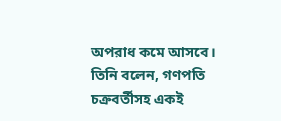অপরাধ কমে আসবে।
তিনি বলেন, গণপতি চক্রবর্তীসহ একই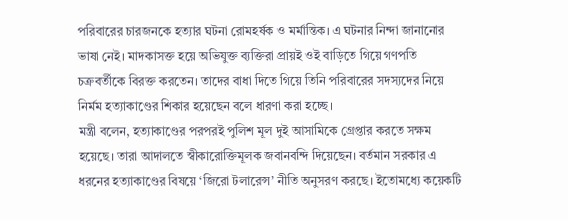পরিবারের চারজনকে হত্যার ঘটনা রোমহর্ষক ও মর্মান্তিক। এ ঘটনার নিন্দা জানানোর ভাষা নেই। মাদকাসক্ত হয়ে অভিযুক্ত ব্যক্তিরা প্রায়ই ওই বাড়িতে গিয়ে গণপতি চক্রবর্তীকে বিরক্ত করতেন। তাদের বাধা দিতে গিয়ে তিনি পরিবারের সদস্যদের নিয়ে নির্মম হত্যাকাণ্ডের শিকার হয়েছেন বলে ধারণা করা হচ্ছে।
মন্ত্রী বলেন, হত্যাকাণ্ডের পরপরই পুলিশ মূল দুই আসামিকে গ্রেপ্তার করতে সক্ষম হয়েছে। তারা আদালতে স্বীকারোক্তিমূলক জবানবন্দি দিয়েছেন। বর্তমান সরকার এ ধরনের হত্যাকাণ্ডের বিষয়ে ‘জিরো টলারেন্স’ নীতি অনুসরণ করছে। ইতোমধ্যে কয়েকটি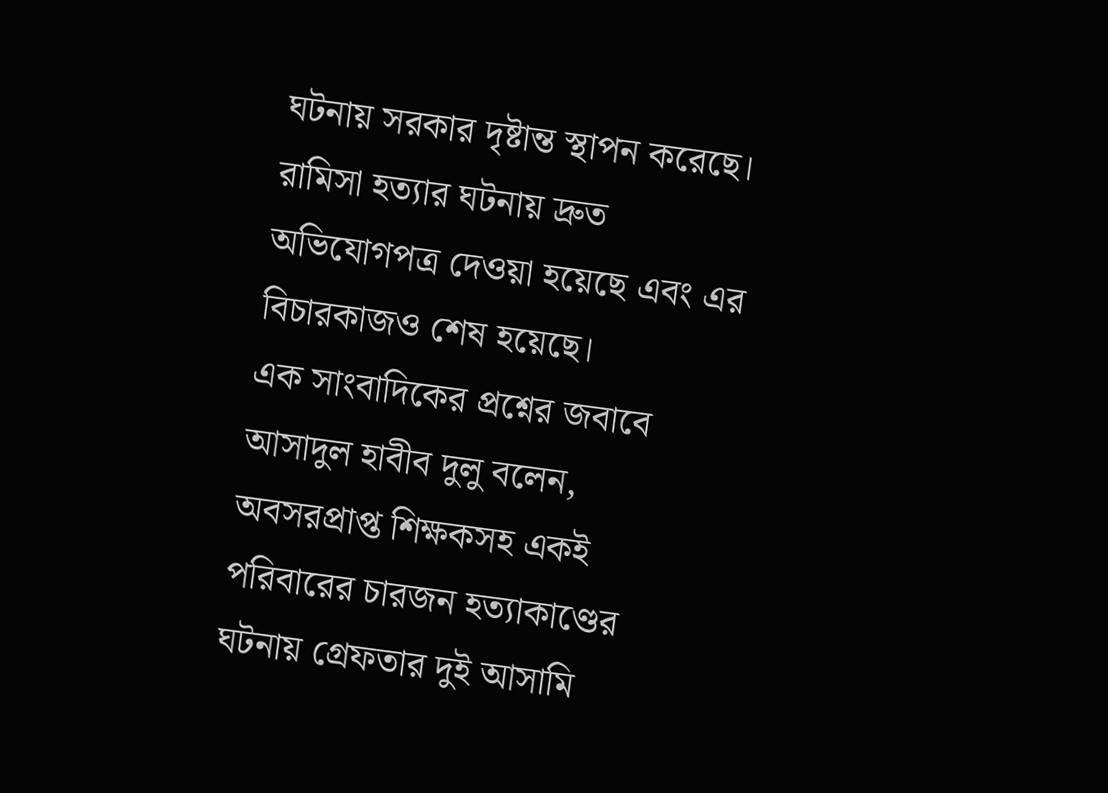ঘটনায় সরকার দৃষ্টান্ত স্থাপন করেছে। রামিসা হত্যার ঘটনায় দ্রুত অভিযোগপত্র দেওয়া হয়েছে এবং এর বিচারকাজও শেষ হয়েছে।
এক সাংবাদিকের প্রশ্নের জবাবে আসাদুল হাবীব দুলু বলেন, অবসরপ্রাপ্ত শিক্ষকসহ একই পরিবারের চারজন হত্যাকাণ্ডের ঘটনায় গ্রেফতার দুই আসামি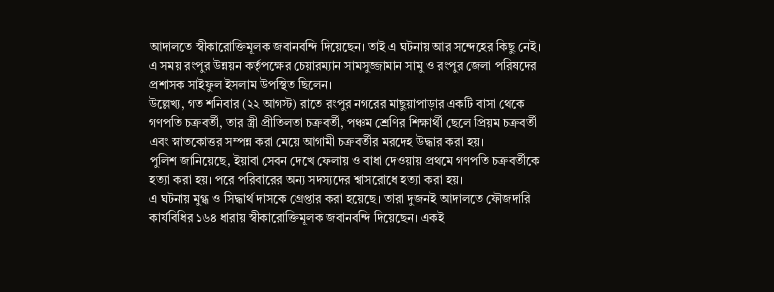আদালতে স্বীকারোক্তিমূলক জবানবন্দি দিয়েছেন। তাই এ ঘটনায় আর সন্দেহের কিছু নেই।
এ সময় রংপুর উন্নয়ন কর্তৃপক্ষের চেয়ারম্যান সামসুজ্জামান সামু ও রংপুর জেলা পরিষদের প্রশাসক সাইফুল ইসলাম উপস্থিত ছিলেন।
উল্লেখ্য, গত শনিবার (২২ আগস্ট) রাতে রংপুর নগরের মাছুয়াপাড়ার একটি বাসা থেকে গণপতি চক্রবর্তী, তার স্ত্রী প্রীতিলতা চক্রবর্তী, পঞ্চম শ্রেণির শিক্ষার্থী ছেলে প্রিয়ম চক্রবর্তী এবং স্নাতকোত্তর সম্পন্ন করা মেয়ে আগামী চক্রবর্তীর মরদেহ উদ্ধার করা হয়।
পুলিশ জানিয়েছে, ইয়াবা সেবন দেখে ফেলায় ও বাধা দেওয়ায় প্রথমে গণপতি চক্রবর্তীকে হত্যা করা হয়। পরে পরিবারের অন্য সদস্যদের শ্বাসরোধে হত্যা করা হয়।
এ ঘটনায় মুগ্ধ ও সিদ্ধার্থ দাসকে গ্রেপ্তার করা হয়েছে। তারা দুজনই আদালতে ফৌজদারি কার্যবিধির ১৬৪ ধারায় স্বীকারোক্তিমূলক জবানবন্দি দিয়েছেন। একই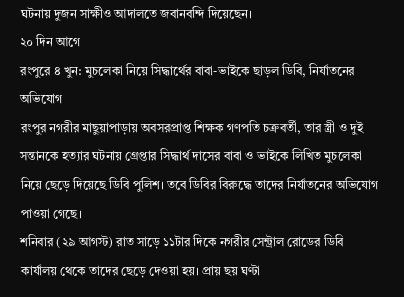ঘটনায় দুজন সাক্ষীও আদালতে জবানবন্দি দিয়েছেন।
২০ দিন আগে
রংপুরে ৪ খুন: মুচলেকা নিয়ে সিদ্ধার্থের বাবা-ভাইকে ছাড়ল ডিবি, নির্যাতনের অভিযোগ
রংপুর নগরীর মাছুয়াপাড়ায় অবসরপ্রাপ্ত শিক্ষক গণপতি চক্রবর্তী, তার স্ত্রী ও দুই সন্তানকে হত্যার ঘটনায় গ্রেপ্তার সিদ্ধার্থ দাসের বাবা ও ভাইকে লিখিত মুচলেকা নিয়ে ছেড়ে দিয়েছে ডিবি পুলিশ। তবে ডিবির বিরুদ্ধে তাদের নির্যাতনের অভিযোগ পাওয়া গেছে।
শনিবার (২৯ আগস্ট) রাত সাড়ে ১১টার দিকে নগরীর সেন্ট্রাল রোডের ডিবি কার্যালয় থেকে তাদের ছেড়ে দেওয়া হয়। প্রায় ছয় ঘণ্টা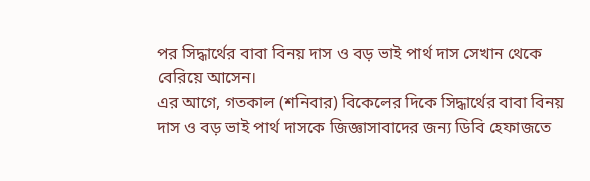পর সিদ্ধার্থের বাবা বিনয় দাস ও বড় ভাই পার্থ দাস সেখান থেকে বেরিয়ে আসেন।
এর আগে, গতকাল (শনিবার) বিকেলের দিকে সিদ্ধার্থের বাবা বিনয় দাস ও বড় ভাই পার্থ দাসকে জিজ্ঞাসাবাদের জন্য ডিবি হেফাজতে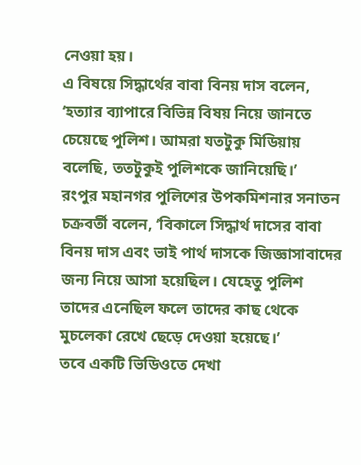নেওয়া হয়।
এ বিষয়ে সিদ্ধার্থের বাবা বিনয় দাস বলেন, ‘হত্যার ব্যাপারে বিভিন্ন বিষয় নিয়ে জানতে চেয়েছে পুলিশ। আমরা যতটুকু মিডিয়ায় বলেছি, ততটুকুই পুলিশকে জানিয়েছি।’
রংপুর মহানগর পুলিশের উপকমিশনার সনাতন চক্রবর্তী বলেন, ‘বিকালে সিদ্ধার্থ দাসের বাবা বিনয় দাস এবং ভাই পার্থ দাসকে জিজ্ঞাসাবাদের জন্য নিয়ে আসা হয়েছিল। যেহেতু পুলিশ তাদের এনেছিল ফলে তাদের কাছ থেকে মুচলেকা রেখে ছেড়ে দেওয়া হয়েছে।’
তবে একটি ভিডিওতে দেখা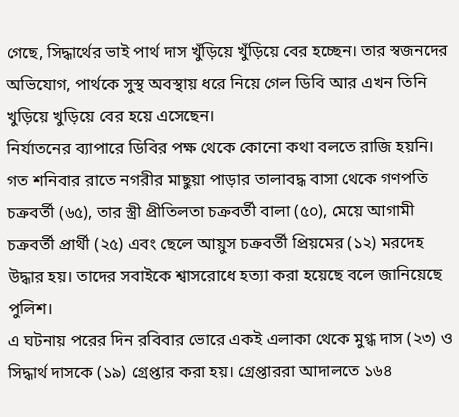গেছে, সিদ্ধার্থের ভাই পার্থ দাস খুঁড়িয়ে খুঁড়িয়ে বের হচ্ছেন। তার স্বজনদের অভিযোগ, পার্থকে সুস্থ অবস্থায় ধরে নিয়ে গেল ডিবি আর এখন তিনি খুড়িয়ে খুড়িয়ে বের হয়ে এসেছেন।
নির্যাতনের ব্যাপারে ডিবির পক্ষ থেকে কোনো কথা বলতে রাজি হয়নি।
গত শনিবার রাতে নগরীর মাছুয়া পাড়ার তালাবদ্ধ বাসা থেকে গণপতি চক্রবর্তী (৬৫), তার স্ত্রী প্রীতিলতা চক্রবর্তী বালা (৫০), মেয়ে আগামী চক্রবর্তী প্রার্থী (২৫) এবং ছেলে আয়ুস চক্রবর্তী প্রিয়মের (১২) মরদেহ উদ্ধার হয়। তাদের সবাইকে শ্বাসরোধে হত্যা করা হয়েছে বলে জানিয়েছে পুলিশ।
এ ঘটনায় পরের দিন রবিবার ভোরে একই এলাকা থেকে মুগ্ধ দাস (২৩) ও সিদ্ধার্থ দাসকে (১৯) গ্রেপ্তার করা হয়। গ্রেপ্তাররা আদালতে ১৬৪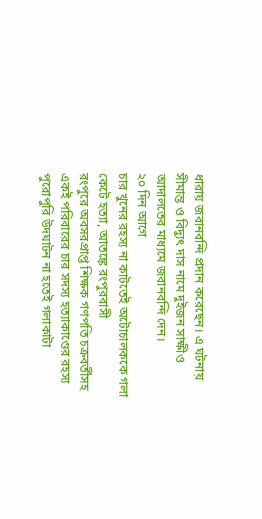ধারায় জবানবন্দি প্রদান করেছেন। এ ঘটনায় সীমান্ত ও বিদ্যুৎ দাস নামে দুইজন সাক্ষীও আদালতের মাধ্যমে জবানবন্দি দেন।
২০ দিন আগে
চার খুনের রহস্য না কাটতেই অটোচালককে গলা কেটে হত্যা, আতঙ্কে রংপুরবাসী
রংপুরে অবসরপ্রাপ্ত শিক্ষক গণপতি চক্রবর্তীসহ একই পরিবারের চার সদস্য হত্যাকাণ্ডের রহস্য পুরোপুরি উদঘাটন না হতেই গলাকাটা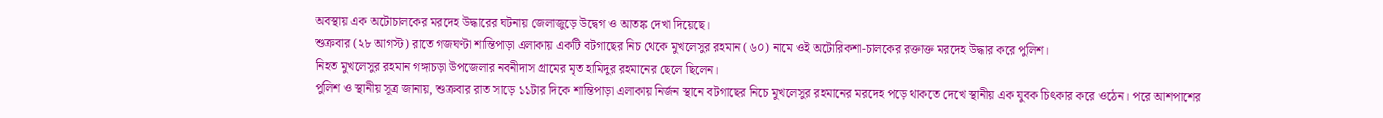অবস্থায় এক অটোচালকের মরদেহ উদ্ধারের ঘটনায় জেলাজুড়ে উদ্বেগ ও আতঙ্ক দেখা দিয়েছে।
শুক্রবার (২৮ আগস্ট) রাতে গজঘণ্টা শান্তিপাড়া এলাকায় একটি বটগাছের নিচ থেকে মুখলেসুর রহমান (৬০) নামে ওই অটোরিকশা-চালকের রক্তাক্ত মরদেহ উদ্ধার করে পুলিশ।
নিহত মুখলেসুর রহমান গঙ্গাচড়া উপজেলার নবনীদাস গ্রামের মৃত হামিদুর রহমানের ছেলে ছিলেন।
পুলিশ ও স্থানীয় সূত্র জানায়, শুক্রবার রাত সাড়ে ১১টার দিকে শান্তিপাড়া এলাকায় নির্জন স্থানে বটগাছের নিচে মুখলেসুর রহমানের মরদেহ পড়ে থাকতে দেখে স্থানীয় এক যুবক চিৎকার করে ওঠেন। পরে আশপাশের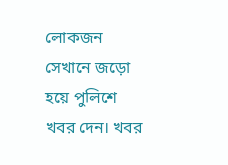লোকজন সেখানে জড়ো হয়ে পুলিশে খবর দেন। খবর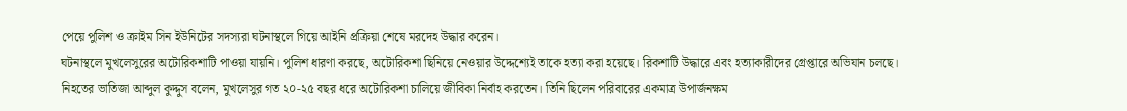পেয়ে পুলিশ ও ক্রাইম সিন ইউনিটের সদস্যরা ঘটনাস্থলে গিয়ে আইনি প্রক্রিয়া শেষে মরদেহ উদ্ধার করেন।
ঘটনাস্থলে মুখলেসুরের অটোরিকশাটি পাওয়া যায়নি। পুলিশ ধারণা করছে, অটোরিকশা ছিনিয়ে নেওয়ার উদ্দেশ্যেই তাকে হত্যা করা হয়েছে। রিকশাটি উদ্ধারে এবং হত্যাকারীদের গ্রেপ্তারে অভিযান চলছে।
নিহতের ভাতিজা আব্দুল কুদ্দুস বলেন, মুখলেসুর গত ২০-২৫ বছর ধরে অটোরিকশা চালিয়ে জীবিকা নির্বাহ করতেন। তিনি ছিলেন পরিবারের একমাত্র উপার্জনক্ষম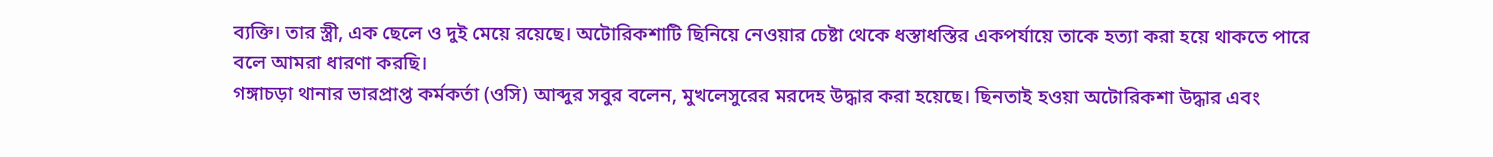ব্যক্তি। তার স্ত্রী, এক ছেলে ও দুই মেয়ে রয়েছে। অটোরিকশাটি ছিনিয়ে নেওয়ার চেষ্টা থেকে ধস্তাধস্তির একপর্যায়ে তাকে হত্যা করা হয়ে থাকতে পারে বলে আমরা ধারণা করছি।
গঙ্গাচড়া থানার ভারপ্রাপ্ত কর্মকর্তা (ওসি) আব্দুর সবুর বলেন, মুখলেসুরের মরদেহ উদ্ধার করা হয়েছে। ছিনতাই হওয়া অটোরিকশা উদ্ধার এবং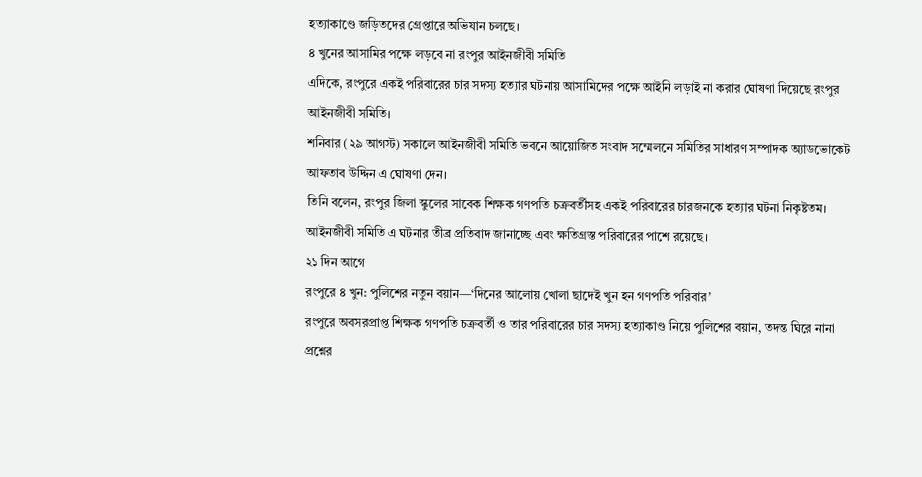হত্যাকাণ্ডে জড়িতদের গ্রেপ্তারে অভিযান চলছে।
৪ খুনের আসামির পক্ষে লড়বে না রংপুর আইনজীবী সমিতি
এদিকে, রংপুরে একই পরিবারের চার সদস্য হত্যার ঘটনায় আসামিদের পক্ষে আইনি লড়াই না করার ঘোষণা দিয়েছে রংপুর আইনজীবী সমিতি।
শনিবার (২৯ আগস্ট) সকালে আইনজীবী সমিতি ভবনে আয়োজিত সংবাদ সম্মেলনে সমিতির সাধারণ সম্পাদক অ্যাডভোকেট আফতাব উদ্দিন এ ঘোষণা দেন।
তিনি বলেন, রংপুর জিলা স্কুলের সাবেক শিক্ষক গণপতি চক্রবর্তীসহ একই পরিবারের চারজনকে হত্যার ঘটনা নিকৃষ্টতম। আইনজীবী সমিতি এ ঘটনার তীব্র প্রতিবাদ জানাচ্ছে এবং ক্ষতিগ্রস্ত পরিবারের পাশে রয়েছে।
২১ দিন আগে
রংপুরে ৪ খুন: পুলিশের নতুন বয়ান—‘দিনের আলোয় খোলা ছাদেই খুন হন গণপতি পরিবার’
রংপুরে অবসরপ্রাপ্ত শিক্ষক গণপতি চক্রবর্তী ও তার পরিবারের চার সদস্য হত্যাকাণ্ড নিয়ে পুলিশের বয়ান, তদন্ত ঘিরে নানা প্রশ্নের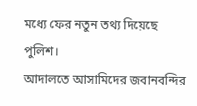মধ্যে ফের নতুন তথ্য দিয়েছে পুলিশ।
আদালতে আসামিদের জবানবন্দির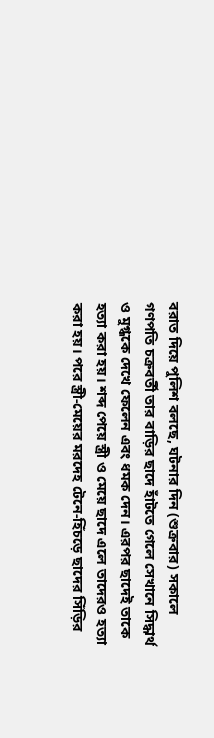বরাত দিয়ে পুলিশ বলছে, ঘটনার দিন (শুক্রবার) সকালে গণপতি চক্রবর্তী তার বাড়ির ছাদে হাঁটতে গেলে সেখানে সিদ্ধার্থ ও মুগ্ধকে দেখে ফেলেন এবং ধমক দেন। এরপর ছাদেই তাকে হত্যা করা হয়। শব্দ পেয়ে স্ত্রী ও মেয়ে ছাদে এলে তাদেরও হত্যা করা হয়। পরে স্ত্রী-মেয়ের মরদেহ টেনে-হিঁচড়ে ছাদের সিঁড়ির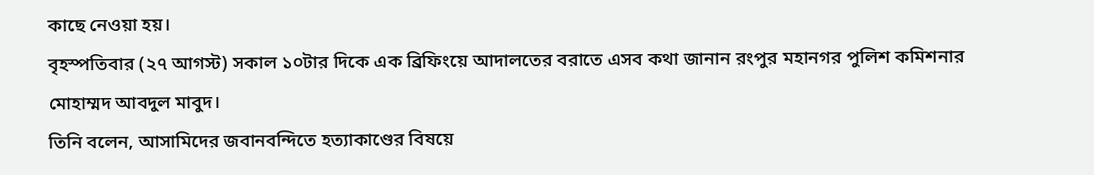কাছে নেওয়া হয়।
বৃহস্পতিবার (২৭ আগস্ট) সকাল ১০টার দিকে এক ব্রিফিংয়ে আদালতের বরাতে এসব কথা জানান রংপুর মহানগর পুলিশ কমিশনার মোহাম্মদ আবদুল মাবুদ।
তিনি বলেন, আসামিদের জবানবন্দিতে হত্যাকাণ্ডের বিষয়ে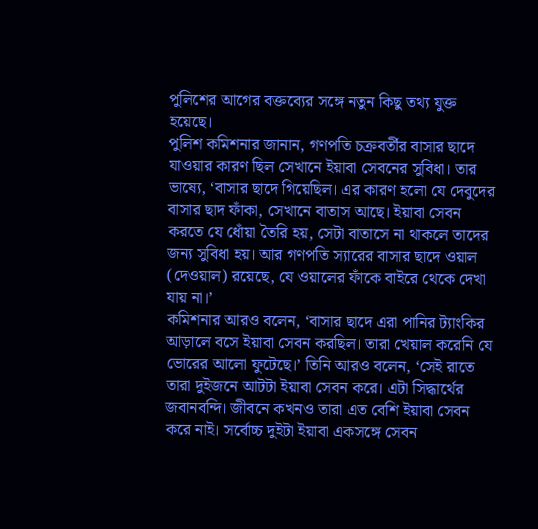পুলিশের আগের বক্তব্যের সঙ্গে নতুন কিছু তথ্য যুক্ত হয়েছে।
পুলিশ কমিশনার জানান, গণপতি চক্রবর্তীর বাসার ছাদে যাওয়ার কারণ ছিল সেখানে ইয়াবা সেবনের সুবিধা। তার ভাষ্যে, ‘বাসার ছাদে গিয়েছিল। এর কারণ হলো যে দেবুদের বাসার ছাদ ফাঁকা, সেখানে বাতাস আছে। ইয়াবা সেবন করতে যে ধোঁয়া তৈরি হয়, সেটা বাতাসে না থাকলে তাদের জন্য সুবিধা হয়। আর গণপতি স্যারের বাসার ছাদে ওয়াল (দেওয়াল) রয়েছে, যে ওয়ালের ফাঁকে বাইরে থেকে দেখা যায় না।’
কমিশনার আরও বলেন, ‘বাসার ছাদে এরা পানির ট্যাংকির আড়ালে বসে ইয়াবা সেবন করছিল। তারা খেয়াল করেনি যে ভোরের আলো ফুটেছে।’ তিনি আরও বলেন, ‘সেই রাতে তারা দুইজনে আটটা ইয়াবা সেবন করে। এটা সিদ্ধার্থের জবানবন্দি। জীবনে কখনও তারা এত বেশি ইয়াবা সেবন করে নাই। সর্বোচ্চ দুইটা ইয়াবা একসঙ্গে সেবন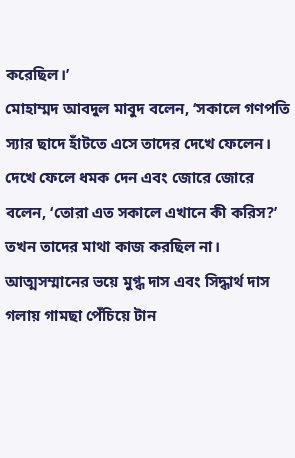করেছিল।’
মোহাম্মদ আবদুল মাবুদ বলেন, ‘সকালে গণপতি স্যার ছাদে হাঁটতে এসে তাদের দেখে ফেলেন। দেখে ফেলে ধমক দেন এবং জোরে জোরে বলেন, ‘তোরা এত সকালে এখানে কী করিস?’ তখন তাদের মাথা কাজ করছিল না। আত্মসম্মানের ভয়ে মুগ্ধ দাস এবং সিদ্ধার্থ দাস গলায় গামছা পেঁচিয়ে টান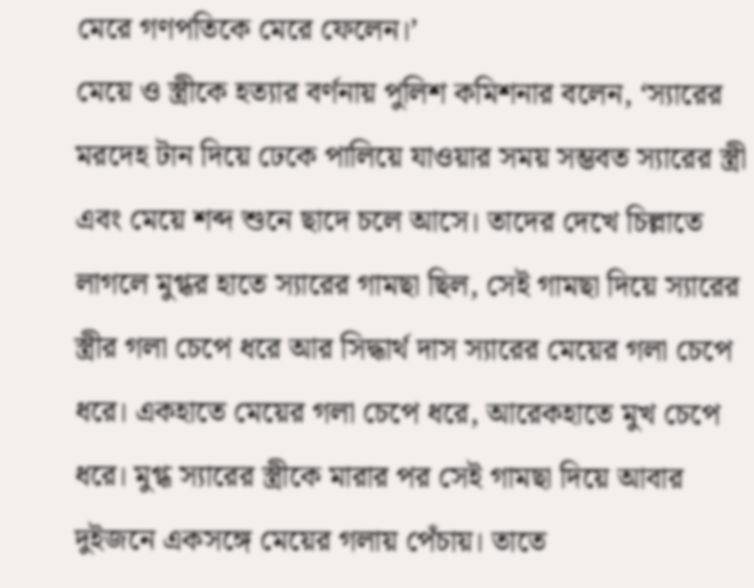মেরে গণপতিকে মেরে ফেলেন।’
মেয়ে ও স্ত্রীকে হত্যার বর্ণনায় পুলিশ কমিশনার বলেন, ‘স্যারের মরদেহ টান দিয়ে ঢেকে পালিয়ে যাওয়ার সময় সম্ভবত স্যারের স্ত্রী এবং মেয়ে শব্দ শুনে ছাদে চলে আসে। তাদের দেখে চিল্লাতে লাগলে মুগ্ধর হাতে স্যারের গামছা ছিল, সেই গামছা দিয়ে স্যারের স্ত্রীর গলা চেপে ধরে আর সিদ্ধার্থ দাস স্যারের মেয়ের গলা চেপে ধরে। একহাতে মেয়ের গলা চেপে ধরে, আরেকহাতে মুখ চেপে ধরে। মুগ্ধ স্যারের স্ত্রীকে মারার পর সেই গামছা দিয়ে আবার দুইজনে একসঙ্গে মেয়ের গলায় পেঁচায়। তাতে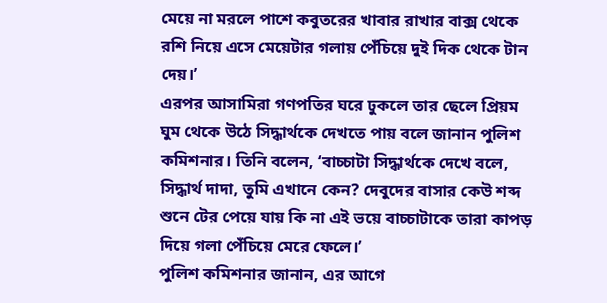মেয়ে না মরলে পাশে কবুতরের খাবার রাখার বাক্স থেকে রশি নিয়ে এসে মেয়েটার গলায় পেঁচিয়ে দুই দিক থেকে টান দেয়।’
এরপর আসামিরা গণপতির ঘরে ঢুকলে তার ছেলে প্রিয়ম ঘুম থেকে উঠে সিদ্ধার্থকে দেখতে পায় বলে জানান পুলিশ কমিশনার। তিনি বলেন, ‘বাচ্চাটা সিদ্ধার্থকে দেখে বলে, সিদ্ধার্থ দাদা, তুমি এখানে কেন? দেবুদের বাসার কেউ শব্দ শুনে টের পেয়ে যায় কি না এই ভয়ে বাচ্চাটাকে তারা কাপড় দিয়ে গলা পেঁচিয়ে মেরে ফেলে।’
পুলিশ কমিশনার জানান, এর আগে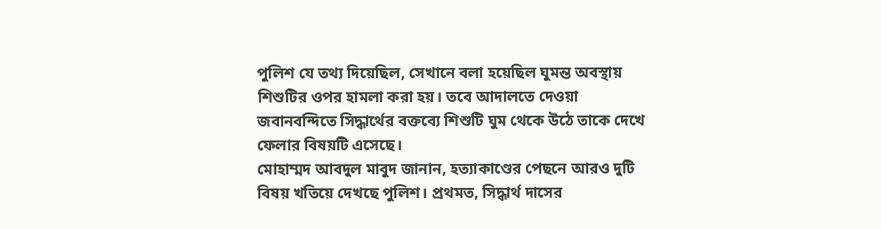পুলিশ যে তথ্য দিয়েছিল, সেখানে বলা হয়েছিল ঘুমন্ত অবস্থায় শিশুটির ওপর হামলা করা হয়। তবে আদালতে দেওয়া জবানবন্দিতে সিদ্ধার্থের বক্তব্যে শিশুটি ঘুম থেকে উঠে তাকে দেখে ফেলার বিষয়টি এসেছে।
মোহাম্মদ আবদুল মাবুদ জানান, হত্যাকাণ্ডের পেছনে আরও দুটি বিষয় খতিয়ে দেখছে পুলিশ। প্রথমত, সিদ্ধার্থ দাসের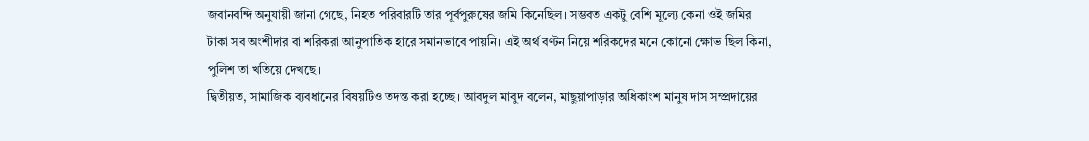জবানবন্দি অনুযায়ী জানা গেছে, নিহত পরিবারটি তার পূর্বপুরুষের জমি কিনেছিল। সম্ভবত একটু বেশি মূল্যে কেনা ওই জমির টাকা সব অংশীদার বা শরিকরা আনুপাতিক হারে সমানভাবে পায়নি। এই অর্থ বণ্টন নিয়ে শরিকদের মনে কোনো ক্ষোভ ছিল কিনা, পুলিশ তা খতিয়ে দেখছে।
দ্বিতীয়ত, সামাজিক ব্যবধানের বিষয়টিও তদন্ত করা হচ্ছে। আবদুল মাবুদ বলেন, মাছুয়াপাড়ার অধিকাংশ মানুষ দাস সম্প্রদায়ের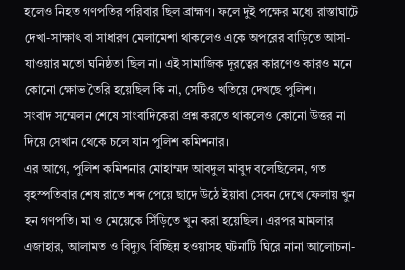হলেও নিহত গণপতির পরিবার ছিল ব্রাহ্মণ। ফলে দুই পক্ষের মধ্যে রাস্তাঘাটে দেখা-সাক্ষাৎ বা সাধারণ মেলামেশা থাকলেও একে অপরের বাড়িতে আসা-যাওয়ার মতো ঘনিষ্ঠতা ছিল না। এই সামাজিক দূরত্বের কারণেও কারও মনে কোনো ক্ষোভ তৈরি হয়েছিল কি না, সেটিও খতিয়ে দেখছে পুলিশ।
সংবাদ সম্মেলন শেষে সাংবাদিকেরা প্রশ্ন করতে থাকলেও কোনো উত্তর না দিয়ে সেখান থেকে চলে যান পুলিশ কমিশনার।
এর আগে, পুলিশ কমিশনার মোহাম্মদ আবদুল মাবুদ বলেছিলেন, গত বৃহস্পতিবার শেষ রাতে শব্দ পেয়ে ছাদে উঠে ইয়াবা সেবন দেখে ফেলায় খুন হন গণপতি। মা ও মেয়েকে সিঁড়িতে খুন করা হয়েছিল। এরপর মামলার এজাহার, আলামত ও বিদ্যুৎ বিচ্ছিন্ন হওয়াসহ ঘটনাটি ঘিরে নানা আলোচনা-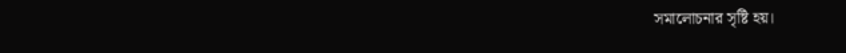সমালোচনার সৃষ্টি হয়।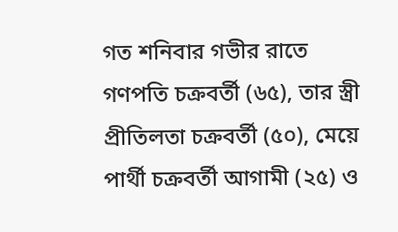গত শনিবার গভীর রাতে গণপতি চক্রবর্তী (৬৫), তার স্ত্রী প্রীতিলতা চক্রবর্তী (৫০), মেয়ে পার্থী চক্রবর্তী আগামী (২৫) ও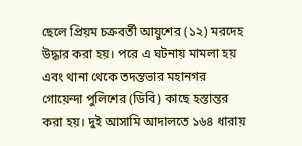ছেলে প্রিয়ম চক্রবর্তী আয়ুশের (১২) মরদেহ উদ্ধার করা হয়। পরে এ ঘটনায় মামলা হয় এবং থানা থেকে তদন্তভার মহানগর গোয়েন্দা পুলিশের (ডিবি) কাছে হস্তান্তর করা হয়। দুই আসামি আদালতে ১৬৪ ধারায়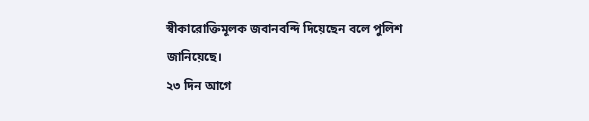স্বীকারোক্তিমূলক জবানবন্দি দিয়েছেন বলে পুলিশ জানিয়েছে।
২৩ দিন আগে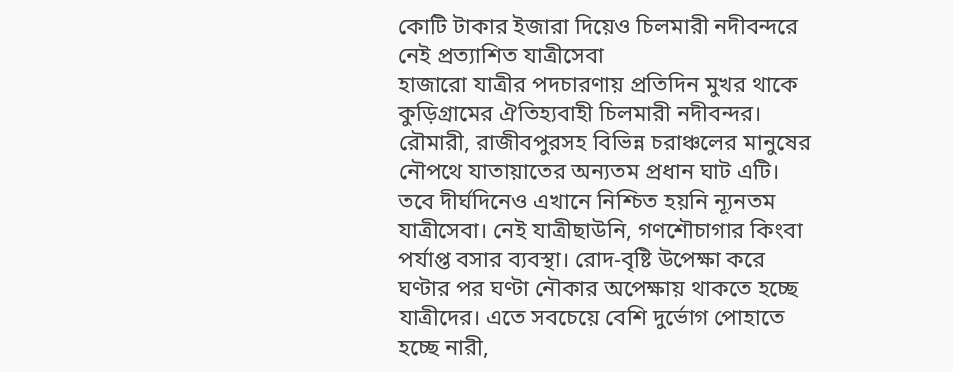কোটি টাকার ইজারা দিয়েও চিলমারী নদীবন্দরে নেই প্রত্যাশিত যাত্রীসেবা
হাজারো যাত্রীর পদচারণায় প্রতিদিন মুখর থাকে কুড়িগ্রামের ঐতিহ্যবাহী চিলমারী নদীবন্দর। রৌমারী, রাজীবপুরসহ বিভিন্ন চরাঞ্চলের মানুষের নৌপথে যাতায়াতের অন্যতম প্রধান ঘাট এটি। তবে দীর্ঘদিনেও এখানে নিশ্চিত হয়নি ন্যূনতম যাত্রীসেবা। নেই যাত্রীছাউনি, গণশৌচাগার কিংবা পর্যাপ্ত বসার ব্যবস্থা। রোদ-বৃষ্টি উপেক্ষা করে ঘণ্টার পর ঘণ্টা নৌকার অপেক্ষায় থাকতে হচ্ছে যাত্রীদের। এতে সবচেয়ে বেশি দুর্ভোগ পোহাতে হচ্ছে নারী,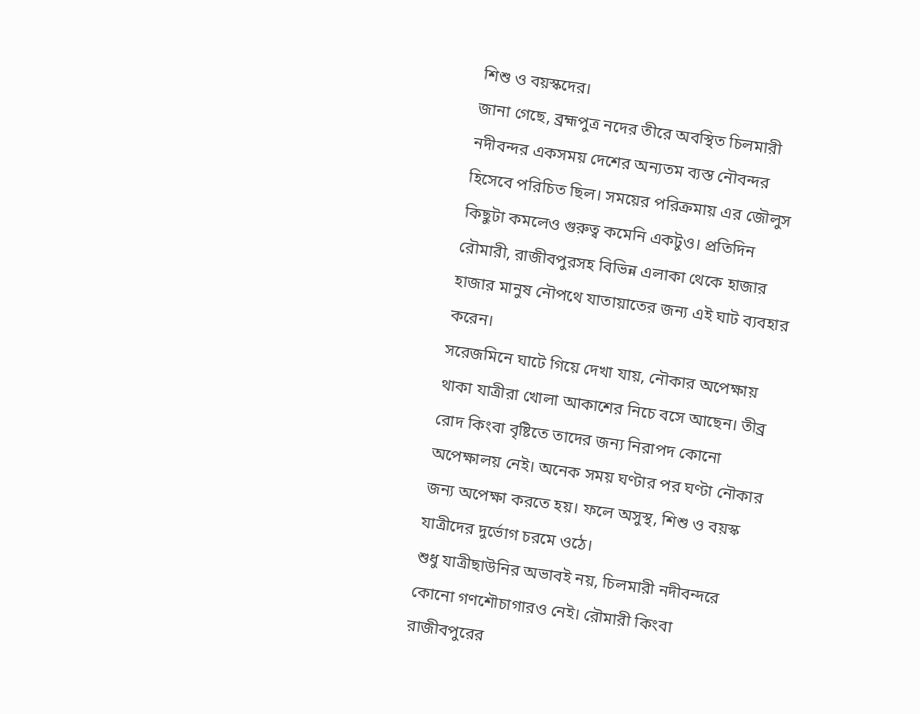শিশু ও বয়স্কদের।
জানা গেছে, ব্রহ্মপুত্র নদের তীরে অবস্থিত চিলমারী নদীবন্দর একসময় দেশের অন্যতম ব্যস্ত নৌবন্দর হিসেবে পরিচিত ছিল। সময়ের পরিক্রমায় এর জৌলুস কিছুটা কমলেও গুরুত্ব কমেনি একটুও। প্রতিদিন রৌমারী, রাজীবপুরসহ বিভিন্ন এলাকা থেকে হাজার হাজার মানুষ নৌপথে যাতায়াতের জন্য এই ঘাট ব্যবহার করেন।
সরেজমিনে ঘাটে গিয়ে দেখা যায়, নৌকার অপেক্ষায় থাকা যাত্রীরা খোলা আকাশের নিচে বসে আছেন। তীব্র রোদ কিংবা বৃষ্টিতে তাদের জন্য নিরাপদ কোনো অপেক্ষালয় নেই। অনেক সময় ঘণ্টার পর ঘণ্টা নৌকার জন্য অপেক্ষা করতে হয়। ফলে অসুস্থ, শিশু ও বয়স্ক যাত্রীদের দুর্ভোগ চরমে ওঠে।
শুধু যাত্রীছাউনির অভাবই নয়, চিলমারী নদীবন্দরে কোনো গণশৌচাগারও নেই। রৌমারী কিংবা রাজীবপুরের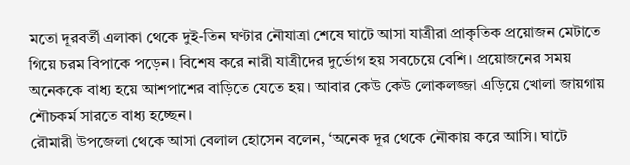মতো দূরবর্তী এলাকা থেকে দুই-তিন ঘণ্টার নৌযাত্রা শেষে ঘাটে আসা যাত্রীরা প্রাকৃতিক প্রয়োজন মেটাতে গিয়ে চরম বিপাকে পড়েন। বিশেষ করে নারী যাত্রীদের দুর্ভোগ হয় সবচেয়ে বেশি। প্রয়োজনের সময় অনেককে বাধ্য হয়ে আশপাশের বাড়িতে যেতে হয়। আবার কেউ কেউ লোকলজ্জা এড়িয়ে খোলা জায়গায় শৌচকর্ম সারতে বাধ্য হচ্ছেন।
রৌমারী উপজেলা থেকে আসা বেলাল হোসেন বলেন, ‘অনেক দূর থেকে নৌকায় করে আসি। ঘাটে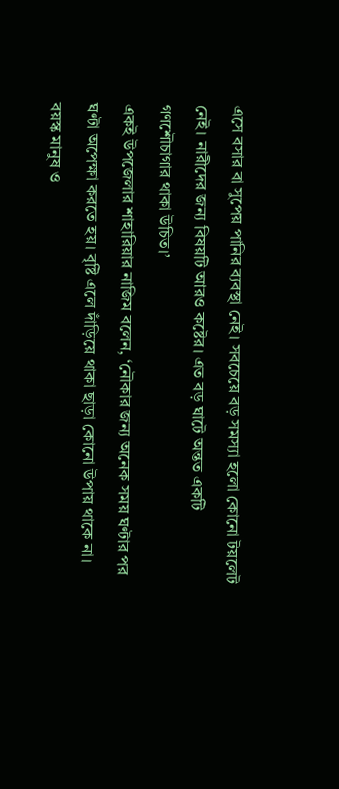এসে বসার বা সুপেয় পানির ব্যবস্থা নেই। সবচেয়ে বড় সমস্যা হলো কোনো টয়লেট নেই। নারীদের জন্য বিষয়টি আরও কষ্টের। এত বড় ঘাটে অন্তত একটি গণশৌচাগার থাকা উচিত।’
একই উপজেলার শাহারিয়ার নাজিম বলেন, ‘নৌকার জন্য অনেক সময় ঘণ্টার পর ঘণ্টা অপেক্ষা করতে হয়। বৃষ্টি এলে দাঁড়িয়ে থাকা ছাড়া কোনো উপায় থাকে না। বয়স্ক মানুষ ও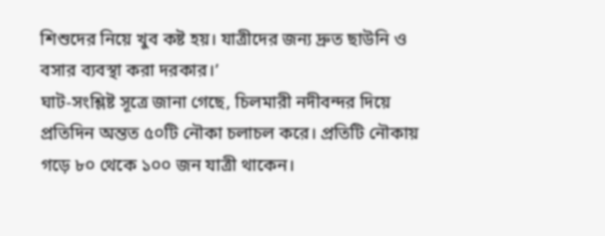শিশুদের নিয়ে খুব কষ্ট হয়। যাত্রীদের জন্য দ্রুত ছাউনি ও বসার ব্যবস্থা করা দরকার।’
ঘাট-সংশ্লিষ্ট সূত্রে জানা গেছে, চিলমারী নদীবন্দর দিয়ে প্রতিদিন অন্তত ৫০টি নৌকা চলাচল করে। প্রতিটি নৌকায় গড়ে ৮০ থেকে ১০০ জন যাত্রী থাকেন।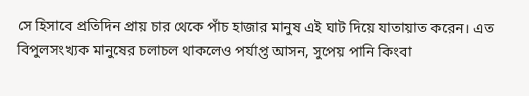সে হিসাবে প্রতিদিন প্রায় চার থেকে পাঁচ হাজার মানুষ এই ঘাট দিয়ে যাতায়াত করেন। এত বিপুলসংখ্যক মানুষের চলাচল থাকলেও পর্যাপ্ত আসন, সুপেয় পানি কিংবা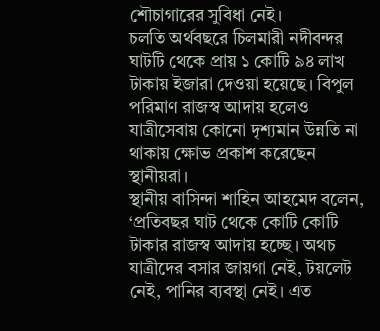শৌচাগারের সুবিধা নেই।
চলতি অর্থবছরে চিলমারী নদীবন্দর ঘাটটি থেকে প্রায় ১ কোটি ৯৪ লাখ টাকায় ইজারা দেওয়া হয়েছে। বিপুল পরিমাণ রাজস্ব আদায় হলেও যাত্রীসেবায় কোনো দৃশ্যমান উন্নতি না থাকায় ক্ষোভ প্রকাশ করেছেন স্থানীয়রা।
স্থানীয় বাসিন্দা শাহিন আহমেদ বলেন, ‘প্রতিবছর ঘাট থেকে কোটি কোটি টাকার রাজস্ব আদায় হচ্ছে। অথচ যাত্রীদের বসার জায়গা নেই, টয়লেট নেই, পানির ব্যবস্থা নেই। এত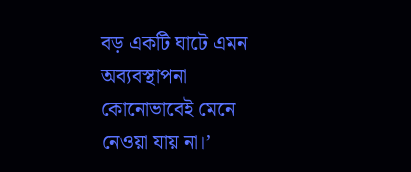বড় একটি ঘাটে এমন অব্যবস্থাপনা কোনোভাবেই মেনে নেওয়া যায় না।’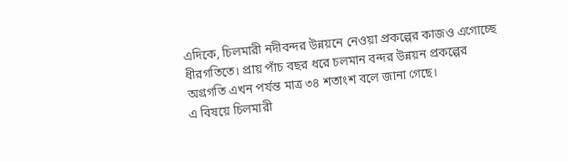এদিকে, চিলমারী নদীবন্দর উন্নয়নে নেওয়া প্রকল্পের কাজও এগোচ্ছে ধীরগতিতে। প্রায় পাঁচ বছর ধরে চলমান বন্দর উন্নয়ন প্রকল্পের অগ্রগতি এখন পর্যন্ত মাত্র ৩৪ শতাংশ বলে জানা গেছে।
এ বিষয়ে চিলমারী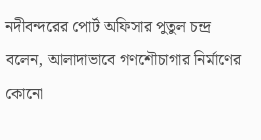নদীবন্দরের পোর্ট অফিসার পুতুল চন্দ্র বলেন, আলাদাভাবে গণশৌচাগার নির্মাণের কোনো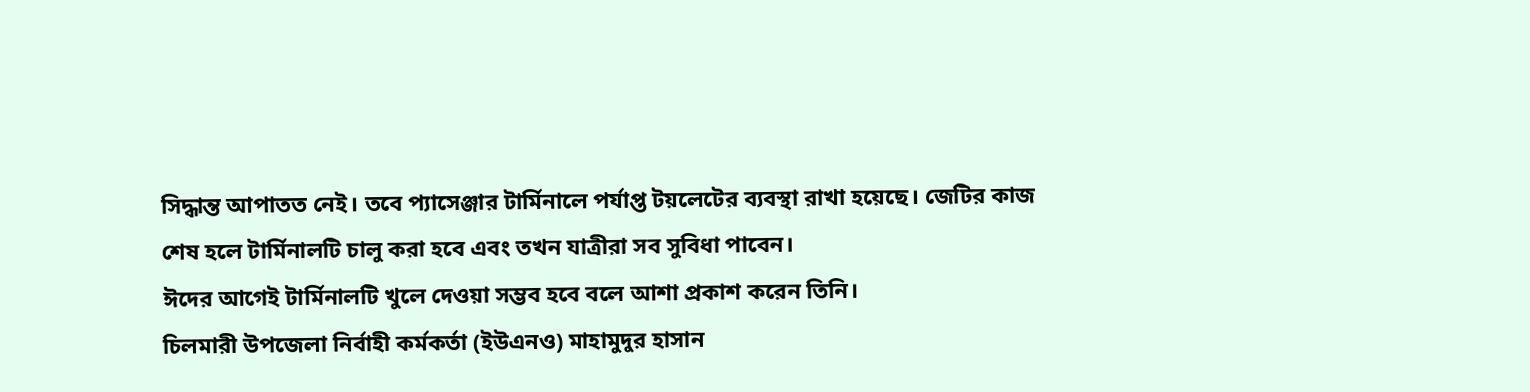সিদ্ধান্ত আপাতত নেই। তবে প্যাসেঞ্জার টার্মিনালে পর্যাপ্ত টয়লেটের ব্যবস্থা রাখা হয়েছে। জেটির কাজ শেষ হলে টার্মিনালটি চালু করা হবে এবং তখন যাত্রীরা সব সুবিধা পাবেন।
ঈদের আগেই টার্মিনালটি খুলে দেওয়া সম্ভব হবে বলে আশা প্রকাশ করেন তিনি।
চিলমারী উপজেলা নির্বাহী কর্মকর্তা (ইউএনও) মাহামুদুর হাসান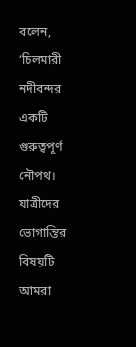বলেন, ‘চিলমারী নদীবন্দর একটি গুরুত্বপূর্ণ নৌপথ। যাত্রীদের ভোগান্তির বিষয়টি আমরা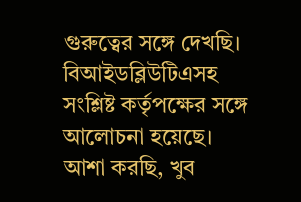গুরুত্বের সঙ্গে দেখছি। বিআইডব্লিউটিএসহ সংশ্লিষ্ট কর্তৃপক্ষের সঙ্গে আলোচনা হয়েছে। আশা করছি, খুব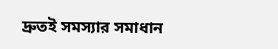দ্রুতই সমস্যার সমাধান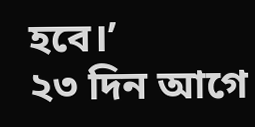হবে।’
২৩ দিন আগে